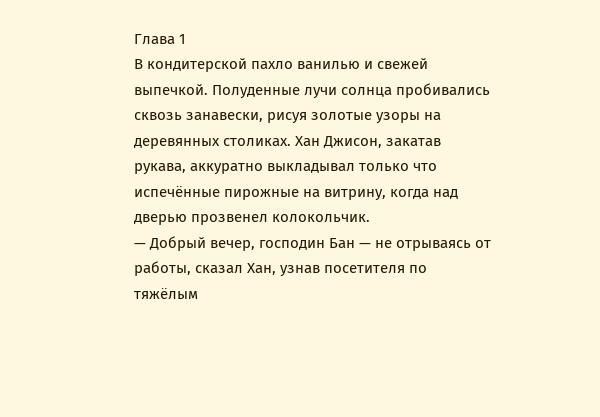Глава 1
В кондитерской пахло ванилью и свежей выпечкой. Полуденные лучи солнца пробивались сквозь занавески, рисуя золотые узоры на деревянных столиках. Хан Джисон, закатав рукава, аккуратно выкладывал только что испечённые пирожные на витрину, когда над дверью прозвенел колокольчик.
— Добрый вечер, господин Бан — не отрываясь от работы, сказал Хан, узнав посетителя по тяжёлым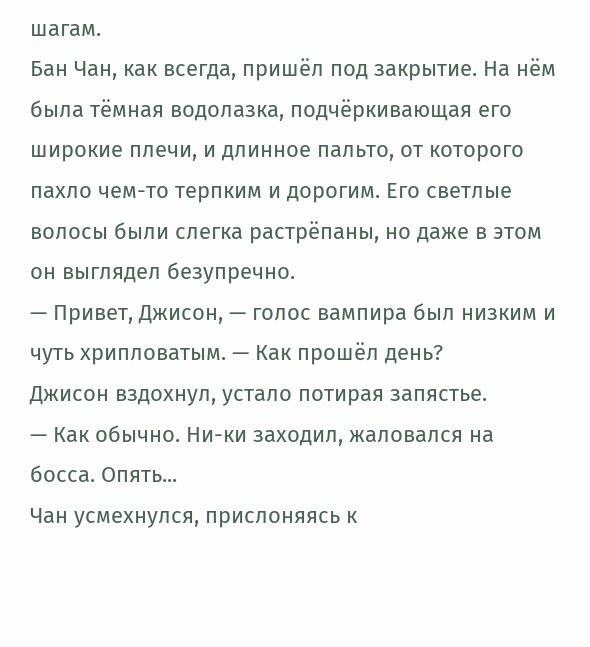шагам.
Бан Чан, как всегда, пришёл под закрытие. На нём была тёмная водолазка, подчёркивающая его широкие плечи, и длинное пальто, от которого пахло чем-то терпким и дорогим. Его светлые волосы были слегка растрёпаны, но даже в этом он выглядел безупречно.
— Привет, Джисон, — голос вампира был низким и чуть хрипловатым. — Как прошёл день?
Джисон вздохнул, устало потирая запястье.
— Как обычно. Ни-ки заходил, жаловался на босса. Опять...
Чан усмехнулся, прислоняясь к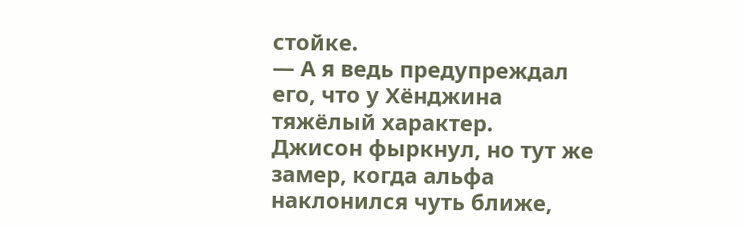стойке.
— А я ведь предупреждал его, что у Хёнджина тяжёлый характер.
Джисон фыркнул, но тут же замер, когда альфа наклонился чуть ближе,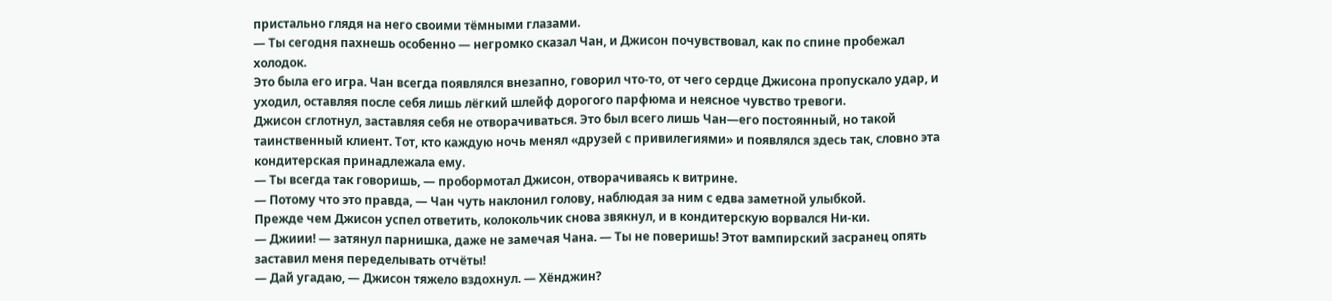пристально глядя на него своими тёмными глазами.
— Ты сегодня пахнешь особенно — негромко сказал Чан, и Джисон почувствовал, как по спине пробежал холодок.
Это была его игра. Чан всегда появлялся внезапно, говорил что-то, от чего сердце Джисона пропускало удар, и уходил, оставляя после себя лишь лёгкий шлейф дорогого парфюма и неясное чувство тревоги.
Джисон сглотнул, заставляя себя не отворачиваться. Это был всего лишь Чан—его постоянный, но такой таинственный клиент. Тот, кто каждую ночь менял «друзей с привилегиями» и появлялся здесь так, словно эта кондитерская принадлежала ему.
— Ты всегда так говоришь, — пробормотал Джисон, отворачиваясь к витрине.
— Потому что это правда, — Чан чуть наклонил голову, наблюдая за ним с едва заметной улыбкой.
Прежде чем Джисон успел ответить, колокольчик снова звякнул, и в кондитерскую ворвался Ни-ки.
— Джиии! — затянул парнишка, даже не замечая Чана. — Ты не поверишь! Этот вампирский засранец опять заставил меня переделывать отчёты!
— Дай угадаю, — Джисон тяжело вздохнул. — Хёнджин?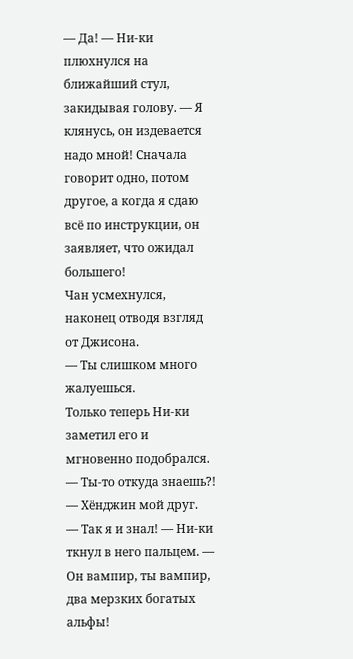— Да! — Ни-ки плюхнулся на ближайший стул, закидывая голову. — Я клянусь, он издевается надо мной! Сначала говорит одно, потом другое, а когда я сдаю всё по инструкции, он заявляет, что ожидал большего!
Чан усмехнулся, наконец отводя взгляд от Джисона.
— Ты слишком много жалуешься.
Только теперь Ни-ки заметил его и мгновенно подобрался.
— Ты-то откуда знаешь?!
— Хёнджин мой друг.
— Так я и знал! — Ни-ки ткнул в него пальцем. — Он вампир, ты вампир, два мерзких богатых альфы!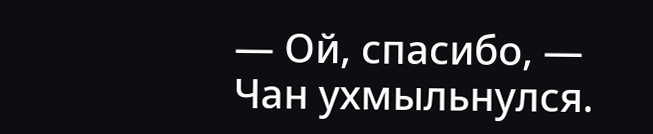— Ой, спасибо, — Чан ухмыльнулся.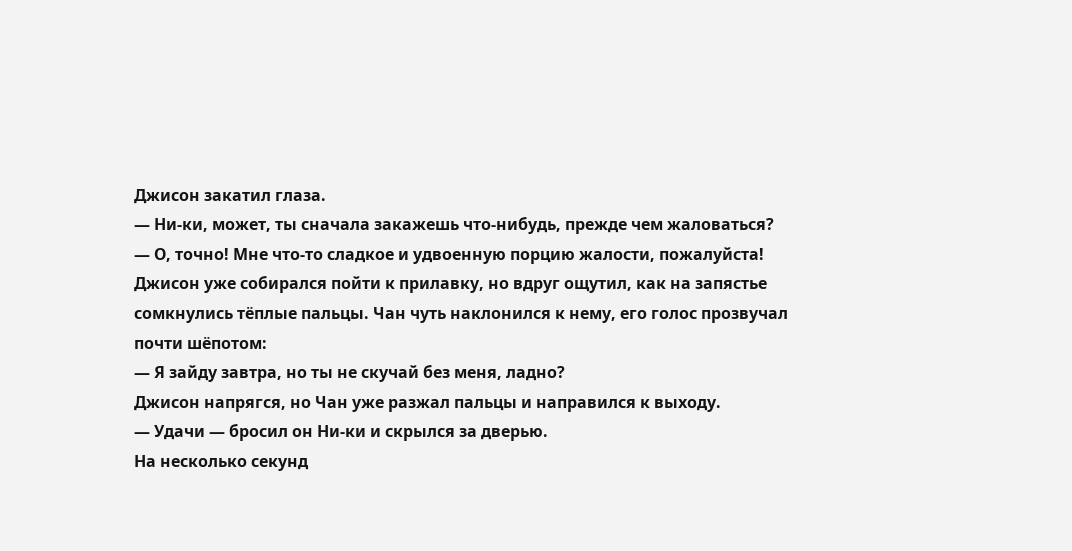Джисон закатил глаза.
— Ни-ки, может, ты сначала закажешь что-нибудь, прежде чем жаловаться?
— О, точно! Мне что-то сладкое и удвоенную порцию жалости, пожалуйста!
Джисон уже собирался пойти к прилавку, но вдруг ощутил, как на запястье сомкнулись тёплые пальцы. Чан чуть наклонился к нему, его голос прозвучал почти шёпотом:
— Я зайду завтра, но ты не скучай без меня, ладно?
Джисон напрягся, но Чан уже разжал пальцы и направился к выходу.
— Удачи — бросил он Ни-ки и скрылся за дверью.
На несколько секунд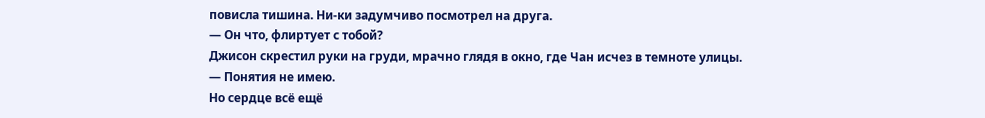повисла тишина. Ни-ки задумчиво посмотрел на друга.
— Он что, флиртует с тобой?
Джисон скрестил руки на груди, мрачно глядя в окно, где Чан исчез в темноте улицы.
— Понятия не имею.
Но сердце всё ещё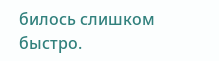билось слишком быстро.